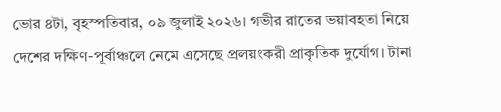ভোর ৪টা, বৃহস্পতিবার, ০৯ জুলাই ২০২৬। গভীর রাতের ভয়াবহতা নিয়ে দেশের দক্ষিণ-পূর্বাঞ্চলে নেমে এসেছে প্রলয়ংকরী প্রাকৃতিক দুর্যোগ। টানা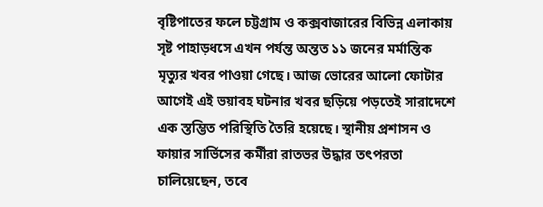বৃষ্টিপাতের ফলে চট্টগ্রাম ও কক্সবাজারের বিভিন্ন এলাকায় সৃষ্ট পাহাড়ধসে এখন পর্যন্ত অন্তত ১১ জনের মর্মান্তিক মৃত্যুর খবর পাওয়া গেছে। আজ ভোরের আলো ফোটার আগেই এই ভয়াবহ ঘটনার খবর ছড়িয়ে পড়তেই সারাদেশে এক স্তম্ভিত পরিস্থিতি তৈরি হয়েছে। স্থানীয় প্রশাসন ও ফায়ার সার্ভিসের কর্মীরা রাতভর উদ্ধার তৎপরতা চালিয়েছেন, তবে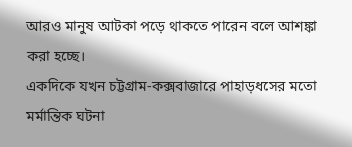আরও মানুষ আটকা পড়ে থাকতে পারেন বলে আশঙ্কা করা হচ্ছে।
একদিকে যখন চট্টগ্রাম-কক্সবাজারে পাহাড়ধসের মতো মর্মান্তিক ঘটনা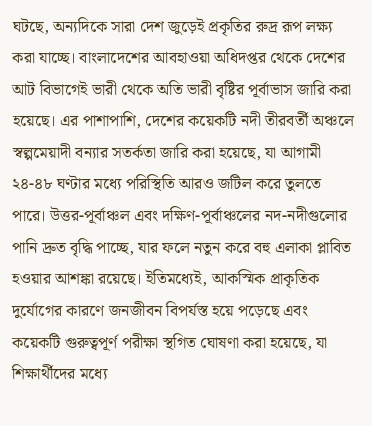ঘটছে, অন্যদিকে সারা দেশ জুড়েই প্রকৃতির রুদ্র রূপ লক্ষ্য করা যাচ্ছে। বাংলাদেশের আবহাওয়া অধিদপ্তর থেকে দেশের আট বিভাগেই ভারী থেকে অতি ভারী বৃষ্টির পূর্বাভাস জারি করা হয়েছে। এর পাশাপাশি, দেশের কয়েকটি নদী তীরবর্তী অঞ্চলে স্বল্পমেয়াদী বন্যার সতর্কতা জারি করা হয়েছে, যা আগামী ২৪-৪৮ ঘণ্টার মধ্যে পরিস্থিতি আরও জটিল করে তুলতে পারে। উত্তর-পূর্বাঞ্চল এবং দক্ষিণ-পূর্বাঞ্চলের নদ-নদীগুলোর পানি দ্রুত বৃদ্ধি পাচ্ছে, যার ফলে নতুন করে বহু এলাকা প্লাবিত হওয়ার আশঙ্কা রয়েছে। ইতিমধ্যেই, আকস্মিক প্রাকৃতিক দুর্যোগের কারণে জনজীবন বিপর্যস্ত হয়ে পড়েছে এবং কয়েকটি গুরুত্বপূর্ণ পরীক্ষা স্থগিত ঘোষণা করা হয়েছে, যা শিক্ষার্থীদের মধ্যে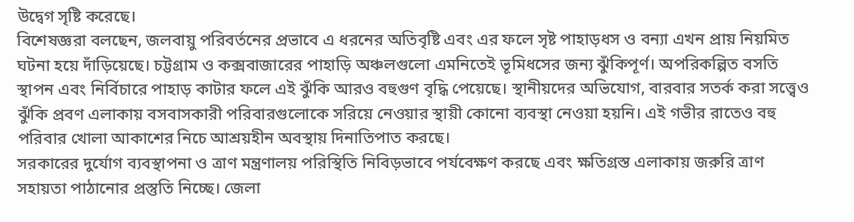উদ্বেগ সৃষ্টি করেছে।
বিশেষজ্ঞরা বলছেন, জলবায়ু পরিবর্তনের প্রভাবে এ ধরনের অতিবৃষ্টি এবং এর ফলে সৃষ্ট পাহাড়ধস ও বন্যা এখন প্রায় নিয়মিত ঘটনা হয়ে দাঁড়িয়েছে। চট্টগ্রাম ও কক্সবাজারের পাহাড়ি অঞ্চলগুলো এমনিতেই ভূমিধসের জন্য ঝুঁকিপূর্ণ। অপরিকল্পিত বসতি স্থাপন এবং নির্বিচারে পাহাড় কাটার ফলে এই ঝুঁকি আরও বহুগুণ বৃদ্ধি পেয়েছে। স্থানীয়দের অভিযোগ, বারবার সতর্ক করা সত্ত্বেও ঝুঁকি প্রবণ এলাকায় বসবাসকারী পরিবারগুলোকে সরিয়ে নেওয়ার স্থায়ী কোনো ব্যবস্থা নেওয়া হয়নি। এই গভীর রাতেও বহু পরিবার খোলা আকাশের নিচে আশ্রয়হীন অবস্থায় দিনাতিপাত করছে।
সরকারের দুর্যোগ ব্যবস্থাপনা ও ত্রাণ মন্ত্রণালয় পরিস্থিতি নিবিড়ভাবে পর্যবেক্ষণ করছে এবং ক্ষতিগ্রস্ত এলাকায় জরুরি ত্রাণ সহায়তা পাঠানোর প্রস্তুতি নিচ্ছে। জেলা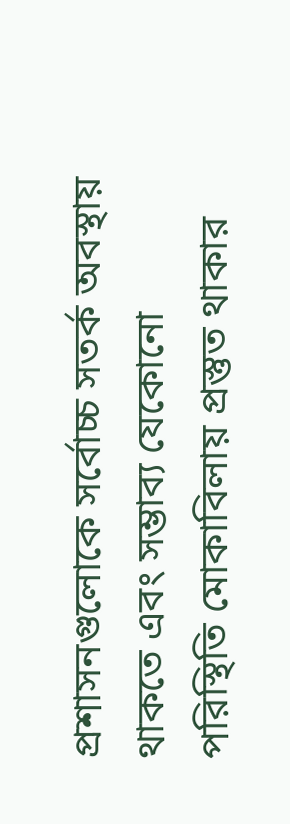প্রশাসনগুলোকে সর্বোচ্চ সতর্ক অবস্থায় থাকতে এবং সম্ভাব্য যেকোনো পরিস্থিতি মোকাবিলায় প্রস্তুত থাকার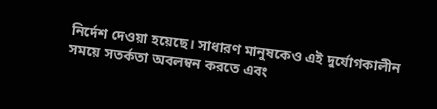নির্দেশ দেওয়া হয়েছে। সাধারণ মানুষকেও এই দুর্যোগকালীন সময়ে সতর্কতা অবলম্বন করতে এবং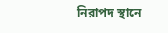নিরাপদ স্থানে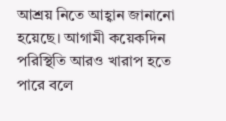আশ্রয় নিতে আহ্বান জানানো হয়েছে। আগামী কয়েকদিন পরিস্থিতি আরও খারাপ হতে পারে বলে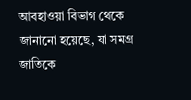আবহাওয়া বিভাগ থেকে জানানো হয়েছে, যা সমগ্র জাতিকে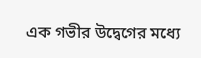এক গভীর উদ্বেগের মধ্যে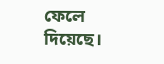ফেলে দিয়েছে।